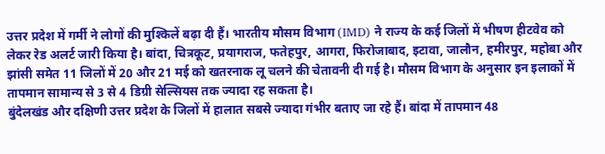उत्तर प्रदेश में गर्मी ने लोगों की मुश्किलें बढ़ा दी हैं। भारतीय मौसम विभाग (IMD) ने राज्य के कई जिलों में भीषण हीटवेव को लेकर रेड अलर्ट जारी किया है। बांदा, चित्रकूट, प्रयागराज, फतेहपुर, आगरा, फिरोजाबाद, इटावा, जालौन, हमीरपुर, महोबा और झांसी समेत 11 जिलों में 20 और 21 मई को खतरनाक लू चलने की चेतावनी दी गई है। मौसम विभाग के अनुसार इन इलाकों में तापमान सामान्य से 3 से 4 डिग्री सेल्सियस तक ज्यादा रह सकता है।
बुंदेलखंड और दक्षिणी उत्तर प्रदेश के जिलों में हालात सबसे ज्यादा गंभीर बताए जा रहे हैं। बांदा में तापमान 48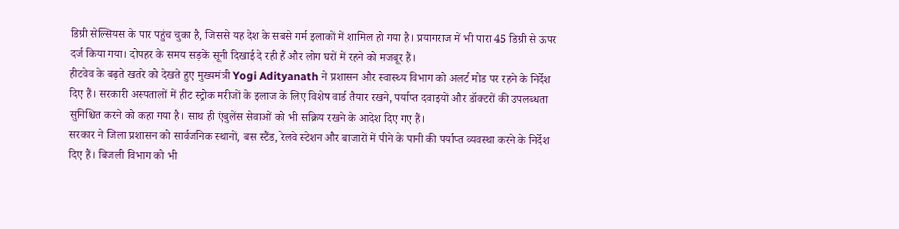डिग्री सेल्सियस के पार पहुंच चुका है, जिससे यह देश के सबसे गर्म इलाकों में शामिल हो गया है। प्रयागराज में भी पारा 45 डिग्री से ऊपर दर्ज किया गया। दोपहर के समय सड़कें सूनी दिखाई दे रही हैं और लोग घरों में रहने को मजबूर हैं।
हीटवेव के बढ़ते खतरे को देखते हुए मुख्यमंत्री Yogi Adityanath ने प्रशासन और स्वास्थ्य विभाग को अलर्ट मोड पर रहने के निर्देश दिए हैं। सरकारी अस्पतालों में हीट स्ट्रोक मरीजों के इलाज के लिए विशेष वार्ड तैयार रखने, पर्याप्त दवाइयों और डॉक्टरों की उपलब्धता सुनिश्चित करने को कहा गया है। साथ ही एंबुलेंस सेवाओं को भी सक्रिय रखने के आदेश दिए गए हैं।
सरकार ने जिला प्रशासन को सार्वजनिक स्थानों, बस स्टैंड, रेलवे स्टेशन और बाजारों में पीने के पानी की पर्याप्त व्यवस्था करने के निर्देश दिए हैं। बिजली विभाग को भी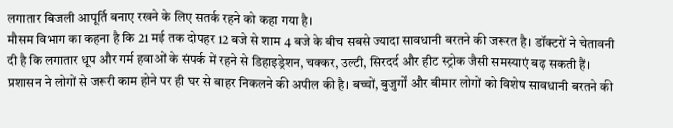लगातार बिजली आपूर्ति बनाए रखने के लिए सतर्क रहने को कहा गया है।
मौसम विभाग का कहना है कि 21 मई तक दोपहर 12 बजे से शाम 4 बजे के बीच सबसे ज्यादा सावधानी बरतने की जरूरत है। डॉक्टरों ने चेतावनी दी है कि लगातार धूप और गर्म हवाओं के संपर्क में रहने से डिहाइड्रेशन, चक्कर, उल्टी, सिरदर्द और हीट स्ट्रोक जैसी समस्याएं बढ़ सकती हैं।
प्रशासन ने लोगों से जरूरी काम होने पर ही घर से बाहर निकलने की अपील की है। बच्चों, बुजुर्गों और बीमार लोगों को विशेष सावधानी बरतने की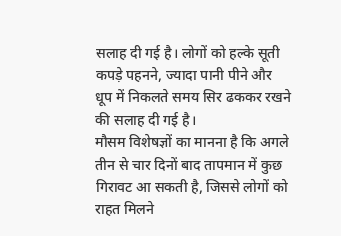सलाह दी गई है। लोगों को हल्के सूती कपड़े पहनने, ज्यादा पानी पीने और धूप में निकलते समय सिर ढककर रखने की सलाह दी गई है।
मौसम विशेषज्ञों का मानना है कि अगले तीन से चार दिनों बाद तापमान में कुछ गिरावट आ सकती है, जिससे लोगों को राहत मिलने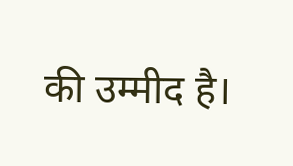की उम्मीद है।